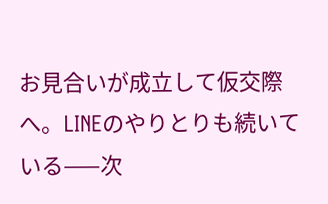お見合いが成立して仮交際へ。LINEのやりとりも続いている⸺次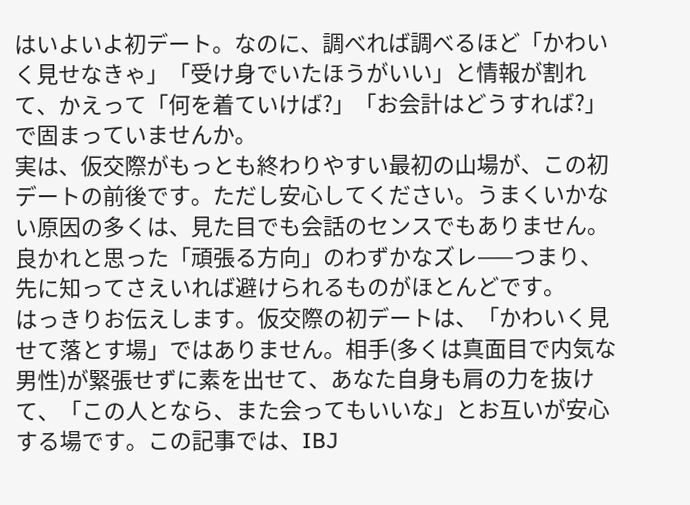はいよいよ初デート。なのに、調べれば調べるほど「かわいく見せなきゃ」「受け身でいたほうがいい」と情報が割れて、かえって「何を着ていけば?」「お会計はどうすれば?」で固まっていませんか。
実は、仮交際がもっとも終わりやすい最初の山場が、この初デートの前後です。ただし安心してください。うまくいかない原因の多くは、見た目でも会話のセンスでもありません。良かれと思った「頑張る方向」のわずかなズレ⸺つまり、先に知ってさえいれば避けられるものがほとんどです。
はっきりお伝えします。仮交際の初デートは、「かわいく見せて落とす場」ではありません。相手(多くは真面目で内気な男性)が緊張せずに素を出せて、あなた自身も肩の力を抜けて、「この人となら、また会ってもいいな」とお互いが安心する場です。この記事では、IBJ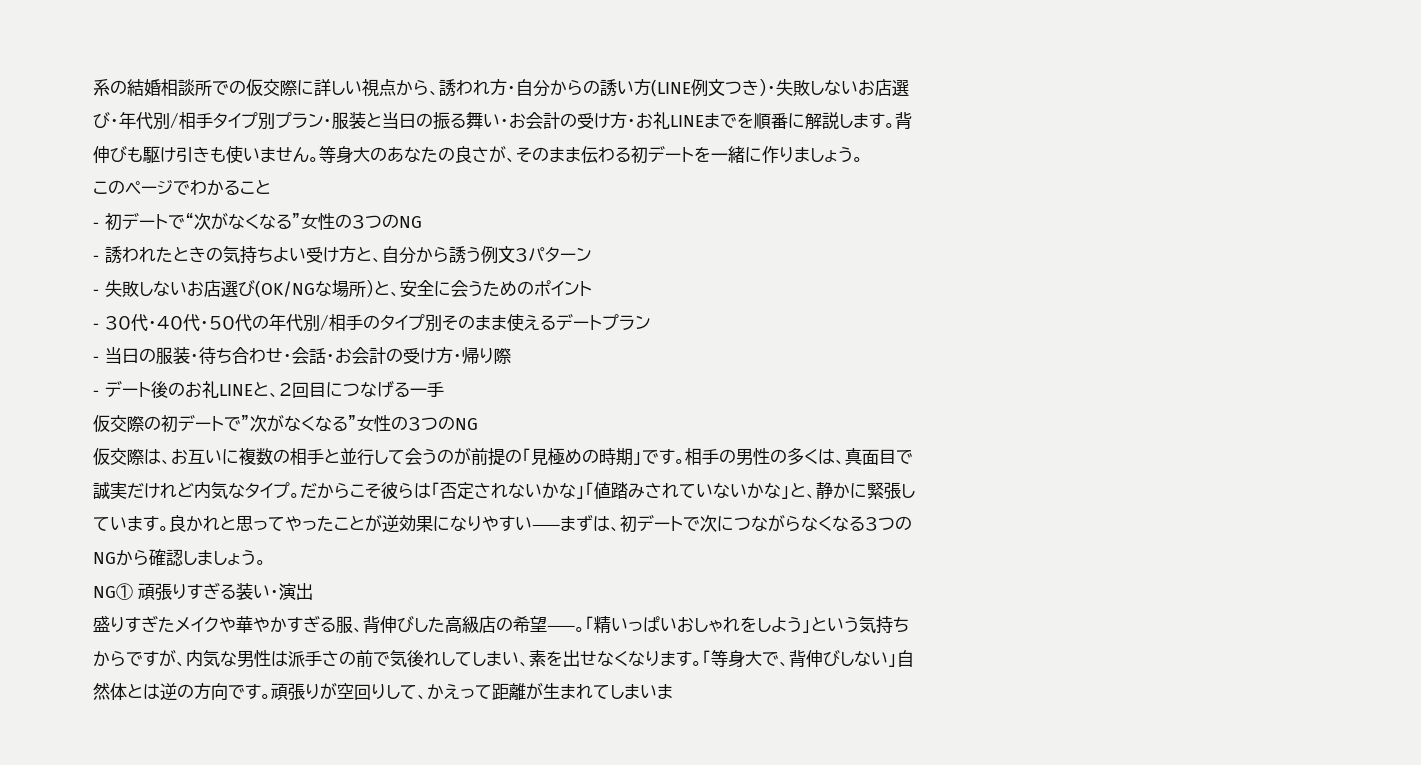系の結婚相談所での仮交際に詳しい視点から、誘われ方・自分からの誘い方(LINE例文つき)・失敗しないお店選び・年代別/相手タイプ別プラン・服装と当日の振る舞い・お会計の受け方・お礼LINEまでを順番に解説します。背伸びも駆け引きも使いません。等身大のあなたの良さが、そのまま伝わる初デートを一緒に作りましょう。
このページでわかること
- 初デートで“次がなくなる”女性の3つのNG
- 誘われたときの気持ちよい受け方と、自分から誘う例文3パターン
- 失敗しないお店選び(OK/NGな場所)と、安全に会うためのポイント
- 30代・40代・50代の年代別/相手のタイプ別そのまま使えるデートプラン
- 当日の服装・待ち合わせ・会話・お会計の受け方・帰り際
- デート後のお礼LINEと、2回目につなげる一手
仮交際の初デートで”次がなくなる”女性の3つのNG
仮交際は、お互いに複数の相手と並行して会うのが前提の「見極めの時期」です。相手の男性の多くは、真面目で誠実だけれど内気なタイプ。だからこそ彼らは「否定されないかな」「値踏みされていないかな」と、静かに緊張しています。良かれと思ってやったことが逆効果になりやすい⸺まずは、初デートで次につながらなくなる3つのNGから確認しましょう。
NG① 頑張りすぎる装い・演出
盛りすぎたメイクや華やかすぎる服、背伸びした高級店の希望⸺。「精いっぱいおしゃれをしよう」という気持ちからですが、内気な男性は派手さの前で気後れしてしまい、素を出せなくなります。「等身大で、背伸びしない」自然体とは逆の方向です。頑張りが空回りして、かえって距離が生まれてしまいま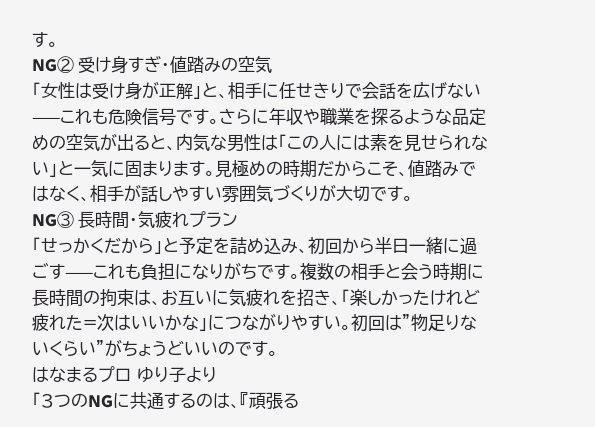す。
NG② 受け身すぎ・値踏みの空気
「女性は受け身が正解」と、相手に任せきりで会話を広げない⸺これも危険信号です。さらに年収や職業を探るような品定めの空気が出ると、内気な男性は「この人には素を見せられない」と一気に固まります。見極めの時期だからこそ、値踏みではなく、相手が話しやすい雰囲気づくりが大切です。
NG③ 長時間・気疲れプラン
「せっかくだから」と予定を詰め込み、初回から半日一緒に過ごす⸺これも負担になりがちです。複数の相手と会う時期に長時間の拘束は、お互いに気疲れを招き、「楽しかったけれど疲れた=次はいいかな」につながりやすい。初回は”物足りないくらい”がちょうどいいのです。
はなまるプロ ゆり子より
「3つのNGに共通するのは、『頑張る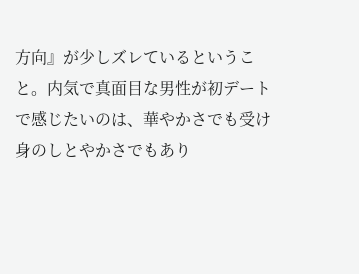方向』が少しズレているということ。内気で真面目な男性が初デートで感じたいのは、華やかさでも受け身のしとやかさでもあり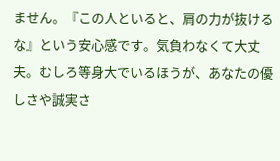ません。『この人といると、肩の力が抜けるな』という安心感です。気負わなくて大丈夫。むしろ等身大でいるほうが、あなたの優しさや誠実さ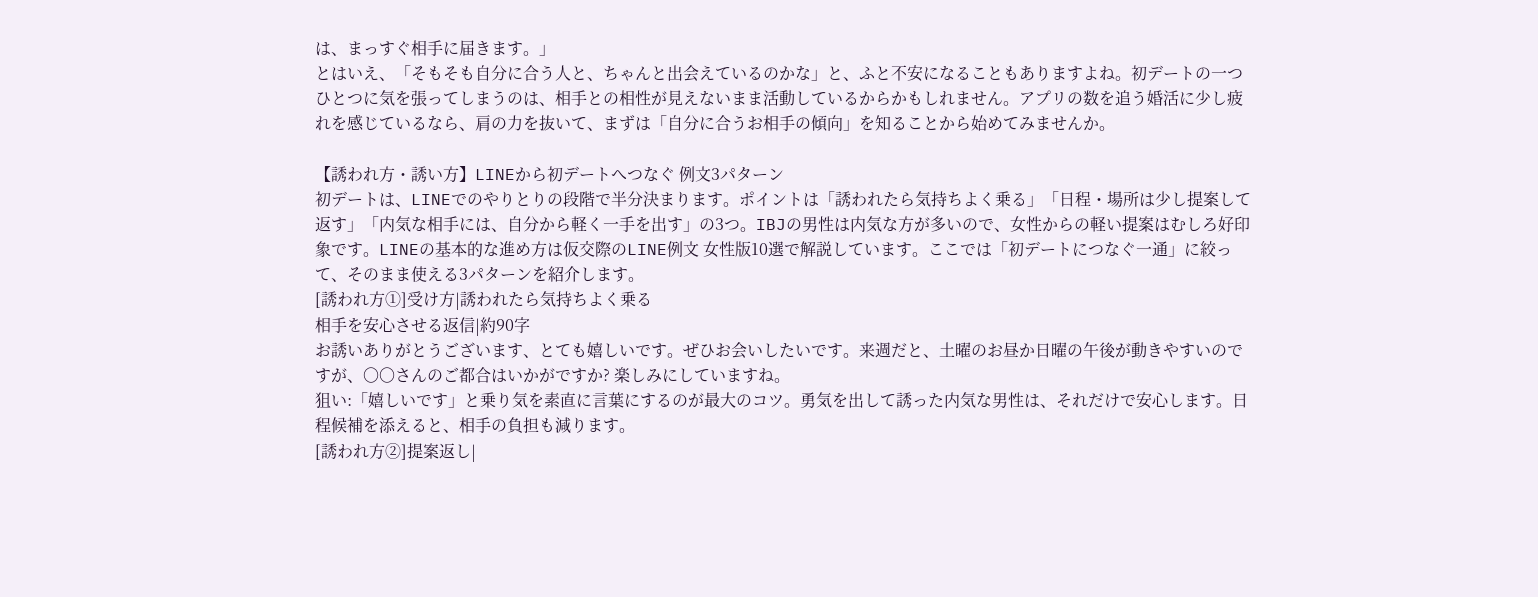は、まっすぐ相手に届きます。」
とはいえ、「そもそも自分に合う人と、ちゃんと出会えているのかな」と、ふと不安になることもありますよね。初デートの一つひとつに気を張ってしまうのは、相手との相性が見えないまま活動しているからかもしれません。アプリの数を追う婚活に少し疲れを感じているなら、肩の力を抜いて、まずは「自分に合うお相手の傾向」を知ることから始めてみませんか。

【誘われ方・誘い方】LINEから初デートへつなぐ 例文3パターン
初デートは、LINEでのやりとりの段階で半分決まります。ポイントは「誘われたら気持ちよく乗る」「日程・場所は少し提案して返す」「内気な相手には、自分から軽く一手を出す」の3つ。IBJの男性は内気な方が多いので、女性からの軽い提案はむしろ好印象です。LINEの基本的な進め方は仮交際のLINE例文 女性版10選で解説しています。ここでは「初デートにつなぐ一通」に絞って、そのまま使える3パターンを紹介します。
[誘われ方①]受け方|誘われたら気持ちよく乗る
相手を安心させる返信|約90字
お誘いありがとうございます、とても嬉しいです。ぜひお会いしたいです。来週だと、土曜のお昼か日曜の午後が動きやすいのですが、〇〇さんのご都合はいかがですか? 楽しみにしていますね。
狙い:「嬉しいです」と乗り気を素直に言葉にするのが最大のコツ。勇気を出して誘った内気な男性は、それだけで安心します。日程候補を添えると、相手の負担も減ります。
[誘われ方②]提案返し|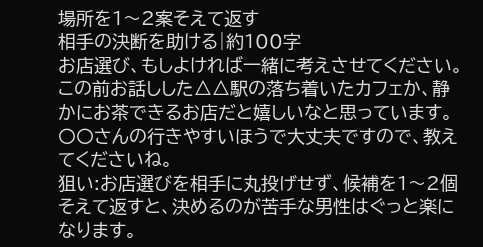場所を1〜2案そえて返す
相手の決断を助ける|約100字
お店選び、もしよければ一緒に考えさせてください。この前お話しした△△駅の落ち着いたカフェか、静かにお茶できるお店だと嬉しいなと思っています。〇〇さんの行きやすいほうで大丈夫ですので、教えてくださいね。
狙い:お店選びを相手に丸投げせず、候補を1〜2個そえて返すと、決めるのが苦手な男性はぐっと楽になります。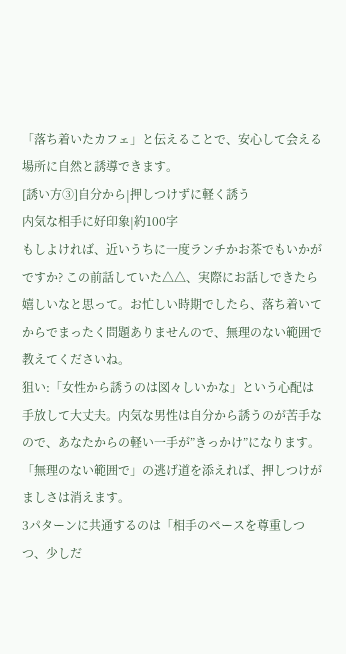「落ち着いたカフェ」と伝えることで、安心して会える場所に自然と誘導できます。
[誘い方③]自分から|押しつけずに軽く誘う
内気な相手に好印象|約100字
もしよければ、近いうちに一度ランチかお茶でもいかがですか? この前話していた△△、実際にお話しできたら嬉しいなと思って。お忙しい時期でしたら、落ち着いてからでまったく問題ありませんので、無理のない範囲で教えてくださいね。
狙い:「女性から誘うのは図々しいかな」という心配は手放して大丈夫。内気な男性は自分から誘うのが苦手なので、あなたからの軽い一手が”きっかけ”になります。「無理のない範囲で」の逃げ道を添えれば、押しつけがましさは消えます。
3パターンに共通するのは「相手のペースを尊重しつつ、少しだ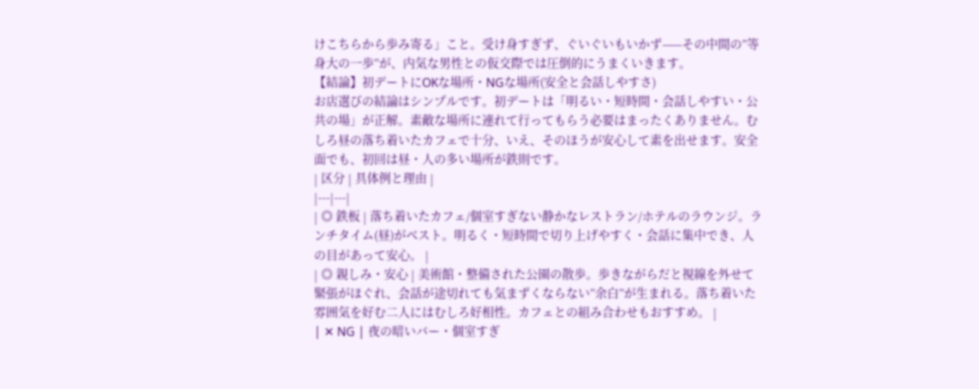けこちらから歩み寄る」こと。受け身すぎず、ぐいぐいもいかず⸺その中間の”等身大の一歩”が、内気な男性との仮交際では圧倒的にうまくいきます。
【結論】初デートにOKな場所・NGな場所(安全と会話しやすさ)
お店選びの結論はシンプルです。初デートは「明るい・短時間・会話しやすい・公共の場」が正解。素敵な場所に連れて行ってもらう必要はまったくありません。むしろ昼の落ち着いたカフェで十分、いえ、そのほうが安心して素を出せます。安全面でも、初回は昼・人の多い場所が鉄則です。
| 区分 | 具体例と理由 |
|---|---|
| ◎ 鉄板 | 落ち着いたカフェ/個室すぎない静かなレストラン/ホテルのラウンジ。ランチタイム(昼)がベスト。明るく・短時間で切り上げやすく・会話に集中でき、人の目があって安心。 |
| ◎ 親しみ・安心 | 美術館・整備された公園の散歩。歩きながらだと視線を外せて緊張がほぐれ、会話が途切れても気まずくならない”余白”が生まれる。落ち着いた雰囲気を好む二人にはむしろ好相性。カフェとの組み合わせもおすすめ。 |
| ✕ NG | 夜の暗いバー・個室すぎ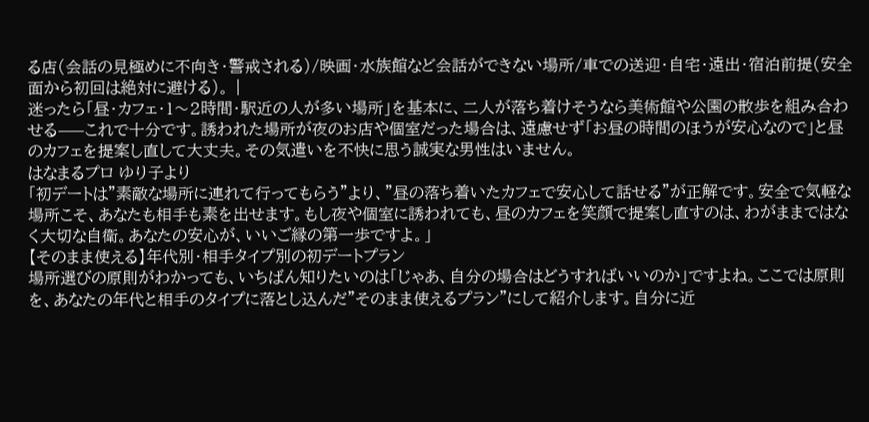る店(会話の見極めに不向き・警戒される)/映画・水族館など会話ができない場所/車での送迎・自宅・遠出・宿泊前提(安全面から初回は絶対に避ける)。 |
迷ったら「昼・カフェ・1〜2時間・駅近の人が多い場所」を基本に、二人が落ち着けそうなら美術館や公園の散歩を組み合わせる⸺これで十分です。誘われた場所が夜のお店や個室だった場合は、遠慮せず「お昼の時間のほうが安心なので」と昼のカフェを提案し直して大丈夫。その気遣いを不快に思う誠実な男性はいません。
はなまるプロ ゆり子より
「初デートは”素敵な場所に連れて行ってもらう”より、”昼の落ち着いたカフェで安心して話せる”が正解です。安全で気軽な場所こそ、あなたも相手も素を出せます。もし夜や個室に誘われても、昼のカフェを笑顔で提案し直すのは、わがままではなく大切な自衛。あなたの安心が、いいご縁の第一歩ですよ。」
【そのまま使える】年代別・相手タイプ別の初デートプラン
場所選びの原則がわかっても、いちばん知りたいのは「じゃあ、自分の場合はどうすればいいのか」ですよね。ここでは原則を、あなたの年代と相手のタイプに落とし込んだ”そのまま使えるプラン”にして紹介します。自分に近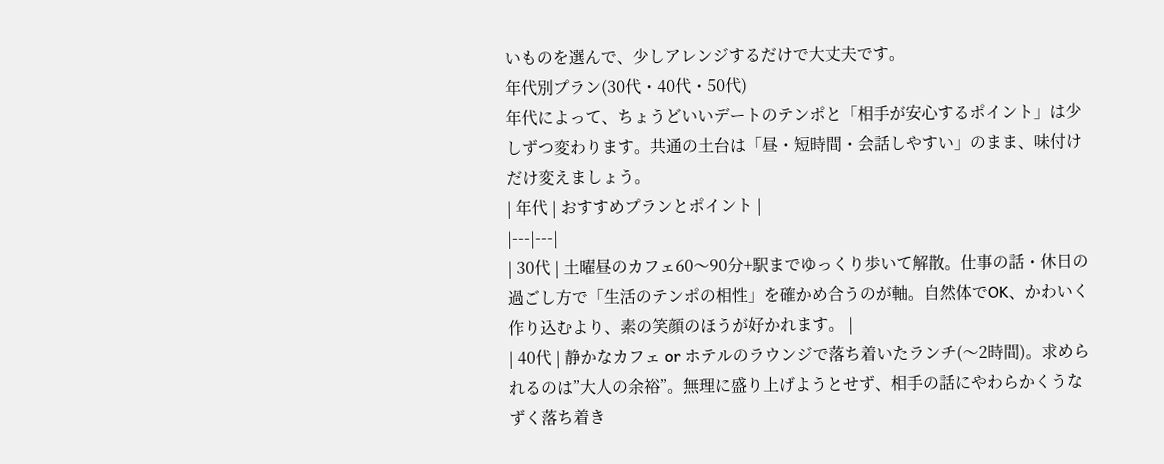いものを選んで、少しアレンジするだけで大丈夫です。
年代別プラン(30代・40代・50代)
年代によって、ちょうどいいデートのテンポと「相手が安心するポイント」は少しずつ変わります。共通の土台は「昼・短時間・会話しやすい」のまま、味付けだけ変えましょう。
| 年代 | おすすめプランとポイント |
|---|---|
| 30代 | 土曜昼のカフェ60〜90分+駅までゆっくり歩いて解散。仕事の話・休日の過ごし方で「生活のテンポの相性」を確かめ合うのが軸。自然体でOK、かわいく作り込むより、素の笑顔のほうが好かれます。 |
| 40代 | 静かなカフェ or ホテルのラウンジで落ち着いたランチ(〜2時間)。求められるのは”大人の余裕”。無理に盛り上げようとせず、相手の話にやわらかくうなずく落ち着き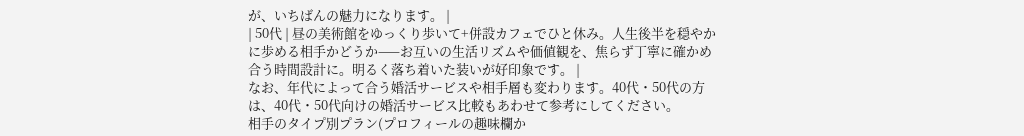が、いちばんの魅力になります。 |
| 50代 | 昼の美術館をゆっくり歩いて+併設カフェでひと休み。人生後半を穏やかに歩める相手かどうか⸺お互いの生活リズムや価値観を、焦らず丁寧に確かめ合う時間設計に。明るく落ち着いた装いが好印象です。 |
なお、年代によって合う婚活サービスや相手層も変わります。40代・50代の方は、40代・50代向けの婚活サービス比較もあわせて参考にしてください。
相手のタイプ別プラン(プロフィールの趣味欄か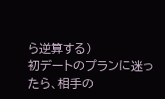ら逆算する)
初デートのプランに迷ったら、相手の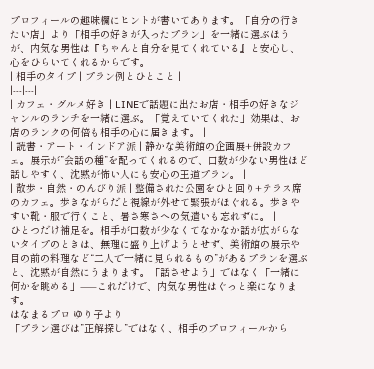プロフィールの趣味欄にヒントが書いてあります。「自分の行きたい店」より「相手の好きが入ったプラン」を一緒に選ぶほうが、内気な男性は『ちゃんと自分を見てくれている』と安心し、心をひらいてくれるからです。
| 相手のタイプ | プラン例とひとこと |
|---|---|
| カフェ・グルメ好き | LINEで話題に出たお店・相手の好きなジャンルのランチを一緒に選ぶ。「覚えていてくれた」効果は、お店のランクの何倍も相手の心に届きます。 |
| 読書・アート・インドア派 | 静かな美術館の企画展+併設カフェ。展示が”会話の種”を配ってくれるので、口数が少ない男性ほど話しやすく、沈黙が怖い人にも安心の王道プラン。 |
| 散歩・自然・のんびり派 | 整備された公園をひと回り+テラス席のカフェ。歩きながらだと視線が外せて緊張がほぐれる。歩きやすい靴・服で行くこと、暑さ寒さへの気遣いも忘れずに。 |
ひとつだけ補足を。相手が口数が少なくてなかなか話が広がらないタイプのときは、無理に盛り上げようとせず、美術館の展示や目の前の料理など“二人で一緒に見られるもの”があるプランを選ぶと、沈黙が自然にうまります。「話させよう」ではなく「一緒に何かを眺める」⸺これだけで、内気な男性はぐっと楽になります。
はなまるプロ ゆり子より
「プラン選びは”正解探し”ではなく、相手のプロフィールから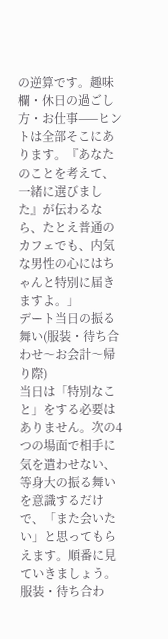の逆算です。趣味欄・休日の過ごし方・お仕事⸺ヒントは全部そこにあります。『あなたのことを考えて、一緒に選びました』が伝わるなら、たとえ普通のカフェでも、内気な男性の心にはちゃんと特別に届きますよ。」
デート当日の振る舞い(服装・待ち合わせ〜お会計〜帰り際)
当日は「特別なこと」をする必要はありません。次の4つの場面で相手に気を遣わせない、等身大の振る舞いを意識するだけで、「また会いたい」と思ってもらえます。順番に見ていきましょう。
服装・待ち合わ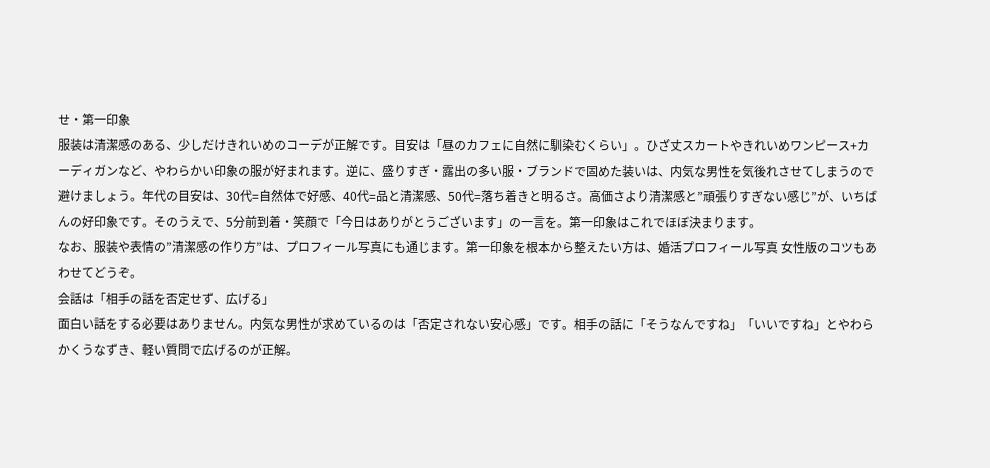せ・第一印象
服装は清潔感のある、少しだけきれいめのコーデが正解です。目安は「昼のカフェに自然に馴染むくらい」。ひざ丈スカートやきれいめワンピース+カーディガンなど、やわらかい印象の服が好まれます。逆に、盛りすぎ・露出の多い服・ブランドで固めた装いは、内気な男性を気後れさせてしまうので避けましょう。年代の目安は、30代=自然体で好感、40代=品と清潔感、50代=落ち着きと明るさ。高価さより清潔感と”頑張りすぎない感じ”が、いちばんの好印象です。そのうえで、5分前到着・笑顔で「今日はありがとうございます」の一言を。第一印象はこれでほぼ決まります。
なお、服装や表情の”清潔感の作り方”は、プロフィール写真にも通じます。第一印象を根本から整えたい方は、婚活プロフィール写真 女性版のコツもあわせてどうぞ。
会話は「相手の話を否定せず、広げる」
面白い話をする必要はありません。内気な男性が求めているのは「否定されない安心感」です。相手の話に「そうなんですね」「いいですね」とやわらかくうなずき、軽い質問で広げるのが正解。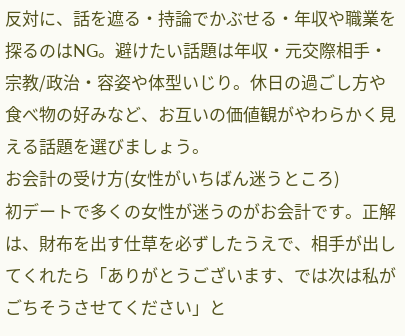反対に、話を遮る・持論でかぶせる・年収や職業を探るのはNG。避けたい話題は年収・元交際相手・宗教/政治・容姿や体型いじり。休日の過ごし方や食べ物の好みなど、お互いの価値観がやわらかく見える話題を選びましょう。
お会計の受け方(女性がいちばん迷うところ)
初デートで多くの女性が迷うのがお会計です。正解は、財布を出す仕草を必ずしたうえで、相手が出してくれたら「ありがとうございます、では次は私がごちそうさせてください」と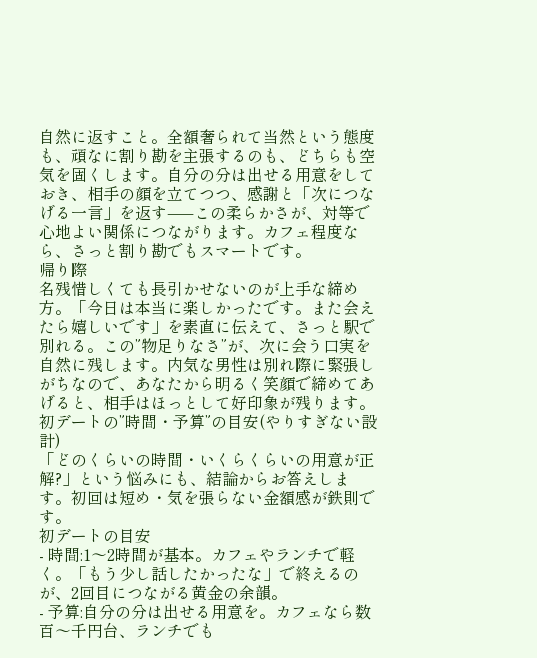自然に返すこと。全額奢られて当然という態度も、頑なに割り勘を主張するのも、どちらも空気を固くします。自分の分は出せる用意をしておき、相手の顔を立てつつ、感謝と「次につなげる一言」を返す⸺この柔らかさが、対等で心地よい関係につながります。カフェ程度なら、さっと割り勘でもスマートです。
帰り際
名残惜しくても長引かせないのが上手な締め方。「今日は本当に楽しかったです。また会えたら嬉しいです」を素直に伝えて、さっと駅で別れる。この”物足りなさ”が、次に会う口実を自然に残します。内気な男性は別れ際に緊張しがちなので、あなたから明るく笑顔で締めてあげると、相手はほっとして好印象が残ります。
初デートの”時間・予算”の目安(やりすぎない設計)
「どのくらいの時間・いくらくらいの用意が正解?」という悩みにも、結論からお答えします。初回は短め・気を張らない金額感が鉄則です。
初デートの目安
- 時間:1〜2時間が基本。カフェやランチで軽く。「もう少し話したかったな」で終えるのが、2回目につながる黄金の余韻。
- 予算:自分の分は出せる用意を。カフェなら数百〜千円台、ランチでも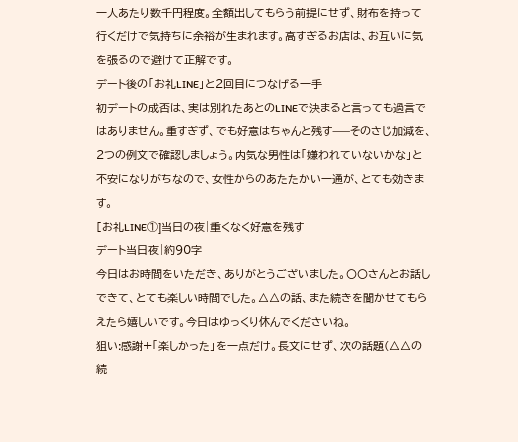一人あたり数千円程度。全額出してもらう前提にせず、財布を持って行くだけで気持ちに余裕が生まれます。高すぎるお店は、お互いに気を張るので避けて正解です。
デート後の「お礼LINE」と2回目につなげる一手
初デートの成否は、実は別れたあとのLINEで決まると言っても過言ではありません。重すぎず、でも好意はちゃんと残す⸺そのさじ加減を、2つの例文で確認しましょう。内気な男性は「嫌われていないかな」と不安になりがちなので、女性からのあたたかい一通が、とても効きます。
[お礼LINE①]当日の夜|重くなく好意を残す
デート当日夜|約90字
今日はお時間をいただき、ありがとうございました。〇〇さんとお話しできて、とても楽しい時間でした。△△の話、また続きを聞かせてもらえたら嬉しいです。今日はゆっくり休んでくださいね。
狙い:感謝+「楽しかった」を一点だけ。長文にせず、次の話題(△△の続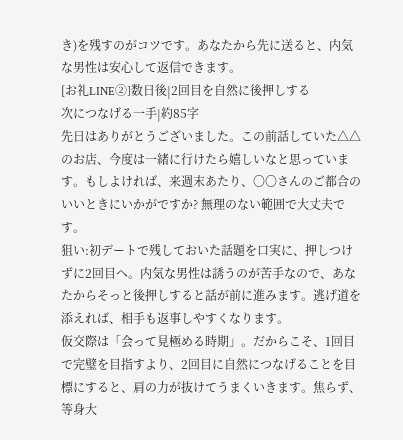き)を残すのがコツです。あなたから先に送ると、内気な男性は安心して返信できます。
[お礼LINE②]数日後|2回目を自然に後押しする
次につなげる一手|約85字
先日はありがとうございました。この前話していた△△のお店、今度は一緒に行けたら嬉しいなと思っています。もしよければ、来週末あたり、〇〇さんのご都合のいいときにいかがですか? 無理のない範囲で大丈夫です。
狙い:初デートで残しておいた話題を口実に、押しつけずに2回目へ。内気な男性は誘うのが苦手なので、あなたからそっと後押しすると話が前に進みます。逃げ道を添えれば、相手も返事しやすくなります。
仮交際は「会って見極める時期」。だからこそ、1回目で完璧を目指すより、2回目に自然につなげることを目標にすると、肩の力が抜けてうまくいきます。焦らず、等身大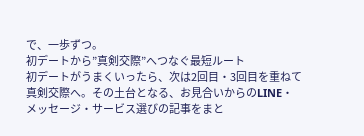で、一歩ずつ。
初デートから”真剣交際”へつなぐ最短ルート
初デートがうまくいったら、次は2回目・3回目を重ねて真剣交際へ。その土台となる、お見合いからのLINE・メッセージ・サービス選びの記事をまと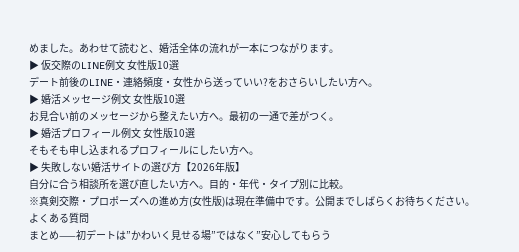めました。あわせて読むと、婚活全体の流れが一本につながります。
▶ 仮交際のLINE例文 女性版10選
デート前後のLINE・連絡頻度・女性から送っていい?をおさらいしたい方へ。
▶ 婚活メッセージ例文 女性版10選
お見合い前のメッセージから整えたい方へ。最初の一通で差がつく。
▶ 婚活プロフィール例文 女性版10選
そもそも申し込まれるプロフィールにしたい方へ。
▶ 失敗しない婚活サイトの選び方【2026年版】
自分に合う相談所を選び直したい方へ。目的・年代・タイプ別に比較。
※真剣交際・プロポーズへの進め方(女性版)は現在準備中です。公開までしばらくお待ちください。
よくある質問
まとめ⸺初デートは”かわいく見せる場”ではなく”安心してもらう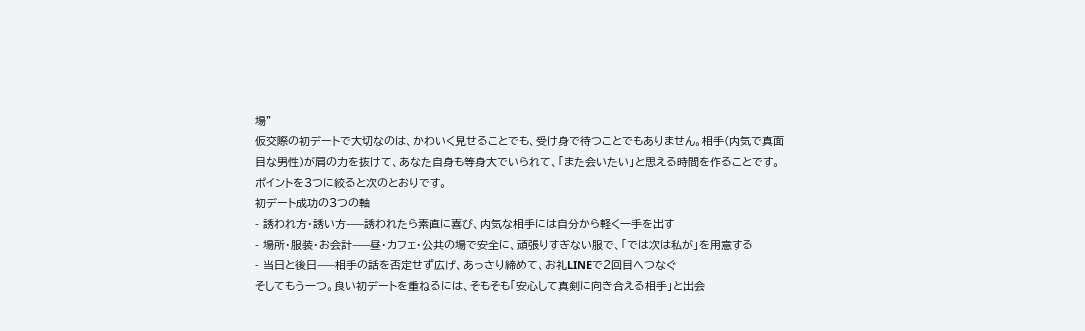場”
仮交際の初デートで大切なのは、かわいく見せることでも、受け身で待つことでもありません。相手(内気で真面目な男性)が肩の力を抜けて、あなた自身も等身大でいられて、「また会いたい」と思える時間を作ることです。ポイントを3つに絞ると次のとおりです。
初デート成功の3つの軸
- 誘われ方・誘い方⸺誘われたら素直に喜び、内気な相手には自分から軽く一手を出す
- 場所・服装・お会計⸺昼・カフェ・公共の場で安全に、頑張りすぎない服で、「では次は私が」を用意する
- 当日と後日⸺相手の話を否定せず広げ、あっさり締めて、お礼LINEで2回目へつなぐ
そしてもう一つ。良い初デートを重ねるには、そもそも「安心して真剣に向き合える相手」と出会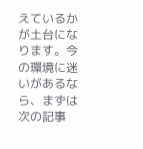えているかが土台になります。今の環境に迷いがあるなら、まずは次の記事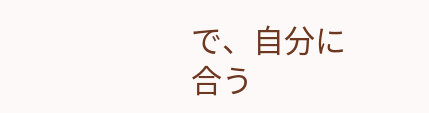で、自分に合う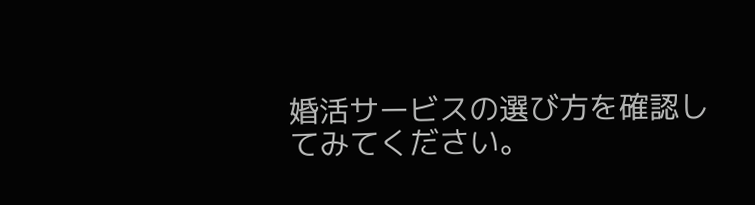婚活サービスの選び方を確認してみてください。